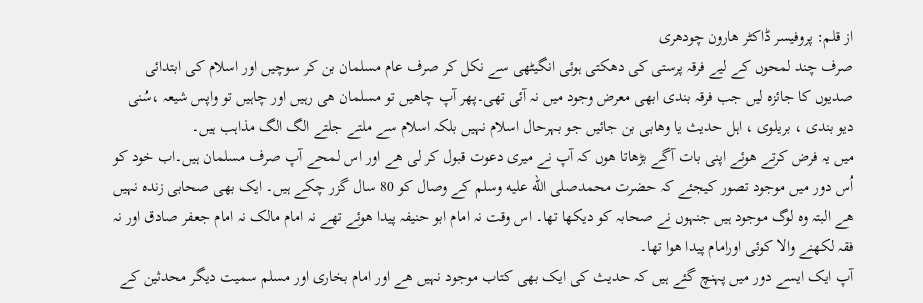از قلم: پروفیسر ڈاکٹر ھارون چودھری
صرف چند لمحوں کے لیے فرقہ پرستی کی دھکتی ہوئی انگیٹھی سے نکل کر صرف عام مسلمان بن کر سوچیں اور اسلام کی ابتدائی صدیوں کا جائزہ لیں جب فرقہ بندی ابھی معرض وجود میں نہ آئی تھی۔پھر آپ چاھیں تو مسلمان ھی رہیں اور چاہیں تو واپس شیعہ ،سُنی دیو بندی ، بریلوی ، اہل حدیث یا وھابی بن جائیں جو بہرحال اسلام نہیں بلکہ اسلام سے ملتے جلتے الگ الگ مذاہب ہیں۔
میں یہ فرض کرتے ھوئے اپنی بات آگے بڑھاتا ھوں کہ آپ نے میری دعوت قبول کر لی ھے اور اس لمحے آپ صرف مسلمان ہیں۔اب خود کو اُس دور میں موجود تصور کیجئے کہ حضرت محمدصلى الله عليه وسلم کے وصال کو 80 سال گزر چکے ہیں۔ ایک بھی صحابی زندہ نہیں ھے البتہ وہ لوگ موجود ہیں جنہوں نے صحابہ کو دیکھا تھا۔ اس وقت نہ امام ابو حنیفہ پیدا ھوئے تھے نہ امام مالک نہ امام جعفر صادق اور نہ فقہ لکھنے والا کوئی اورامام پیدا ھوا تھا۔
آپ ایک ایسے دور میں پہنچ گئے ہیں کہ حدیث کی ایک بھی کتاب موجود نہیں ھے اور امام بخاری اور مسلم سمیت دیگر محدثین کے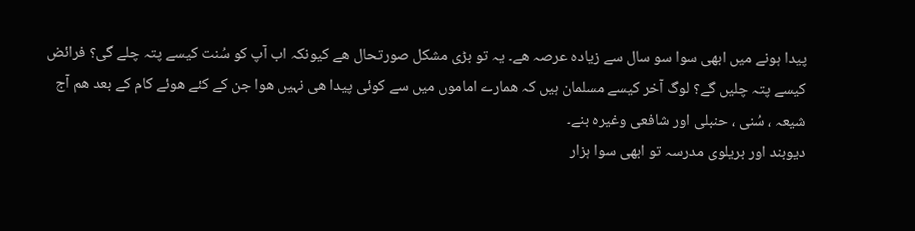پیدا ہونے میں ابھی سوا سو سال سے زیادہ عرصہ ھے۔ یہ تو بڑی مشکل صورتحال ھے کیونکہ اب آپ کو سُنت کیسے پتہ چلے گی؟ فرائض کیسے پتہ چلیں گے؟ لوگ آخر کیسے مسلمان ہیں کہ ھمارے اماموں میں سے کوئی پیدا ھی نہیں ھوا جن کے کئے ھوئے کام کے بعد ھم آج شیعہ ، سُنی ، حنبلی اور شافعی وغیرہ بنے۔
دیوبند اور بریلوی مدرسہ تو ابھی سوا ہزار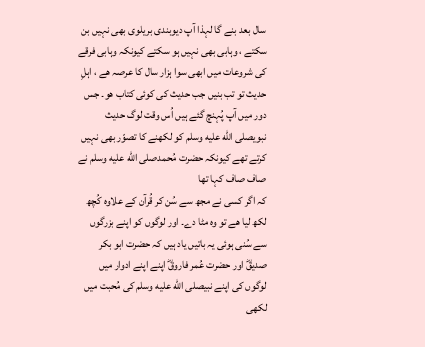سال بعد بنے گا لہذا آپ دیوبندی بریلوی بھی نہیں بن سکتے ، وہابی بھی نہیں ہو سکتے کیونکہ وہابی فرقے کی شروعات میں ابھی سوا ہزار سال کا عرصہ ھے ، اہلِ حدیث تو تب بنیں جب حدیث کی کوئی کتاب ھو۔ جس دور میں آپ پُہنچ گئے ہیں اُس وقت لوگ حدیث نبویصلى الله عليه وسلم کو لکھنے کا تصوّر بھی نہیں کرتے تھے کیونکہ حضرت مُحمدصلى الله عليه وسلم نے صاف صاف کہا تھا
کہ اگر کسی نے مجھ سے سُن کر قُرآن کے علاوہ کُچھ لکھ لیا ھے تو وہ مٹا دے۔ اور لوگوں کو اپنے بزرگوں سے سُنی ہوئی یہ باتیں یاد ہیں کہ حضرت ابو بکر صدیقؓ اور حضرت عُمر فاروقؓ اپنے اپنے ادوار میں لوگوں کی اپنے نبیصلى الله عليه وسلم کی مُحبت میں لکھی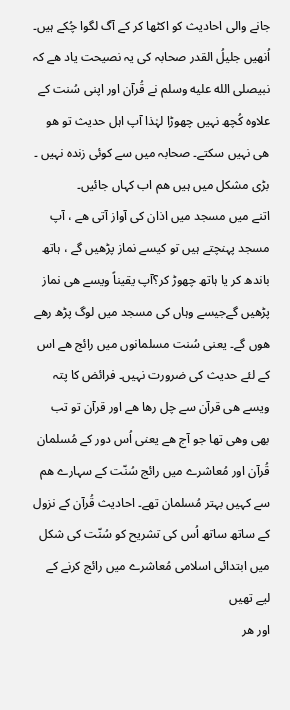جانے والی احادیث کو اکٹھا کر کے آگ لگوا چُکے ہیں۔ اُنھیں جلیلُ القدر صحابہ کی یہ نصیحت یاد ھے کہ نبیصلى الله عليه وسلم نے قُرآن اور اپنی سُنت کے علاوہ کُچھ نہیں چھوڑا لہٰذا آپ اہل حدیث تو ھو ھی نہیں سکتے۔ صحابہ میں سے کوئی زندہ نہیں ۔ بڑی مشکل میں ہیں ھم اب کہاں جائیں۔
اتنے میں مسجد میں اذان کی آواز آتی ھے ، آپ مسجد پہنچتے ہیں تو کیسے نماز پڑھیں گے ، ہاتھ باندھ کر یا ہاتھ چھوڑ کر؟آپ یقیناً ویسے ھی نماز پڑھیں گےجیسے وہاں کی مسجد میں لوگ پڑھ رھے ھوں گے۔ یعنی سُنت مسلمانوں میں رائج ھے اس کے لئے حدیث کی ضرورت نہیں۔ فرائض کا پتہ ویسے ھی قرآن سے چل رھا ھے اور قرآن تو تب بھی وھی تھا جو آج ھے یعنی اُس دور کے مُسلمان قُرآن اور مُعاشرے میں رائج سُنّت کے سہارے ھم سے کہیں بہتر مُسلمان تھے۔ احادیث قُرآن کے نزول کے ساتھ ساتھ اُس کی تشریح کو سُنّت کی شکل میں ابتدائی اسلامی مُعاشرے میں رائج کرنے کے لیے تھیں
اور ھر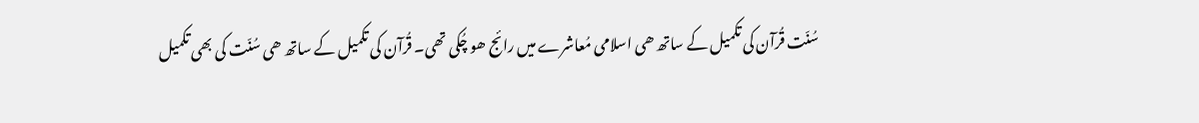سُنّت قُرآن کی تکمیل کے ساتھ ھی اسلامی مُعاشرے میں رائج ھو چُکی تھی۔ قُرآن کی تکمیل کے ساتھ ھی سُنّت کی بھی تکمیل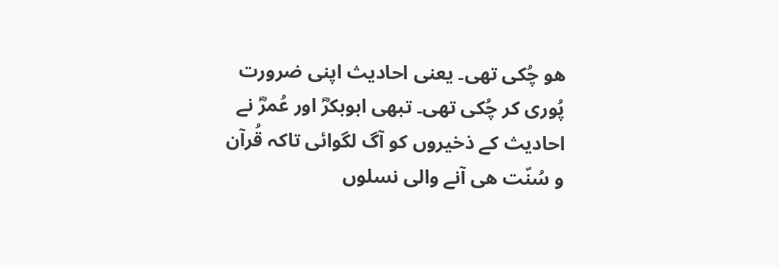ھو چُکی تھی۔ یعنی احادیث اپنی ضرورت پُوری کر چُکی تھی۔ تبھی ابوبکرؓ اور عُمرؓ نے احادیث کے ذخیروں کو آگ لگوائی تاکہ قُرآن و سُنّت ھی آنے والی نسلوں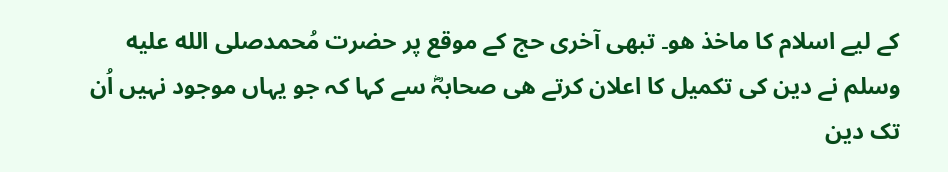کے لیے اسلام کا ماخذ ھو۔ تبھی آخری حج کے موقع پر حضرت مُحمدصلى الله عليه وسلم نے دین کی تکمیل کا اعلان کرتے ھی صحابہؓ سے کہا کہ جو یہاں موجود نہیں اُن تک دین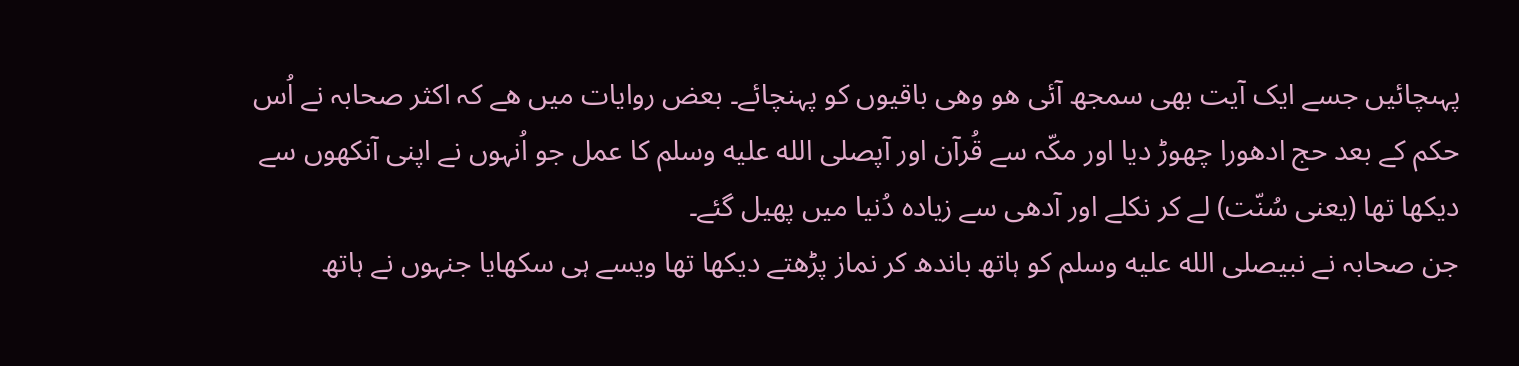پہںچائیں جسے ایک آیت بھی سمجھ آئی ھو وھی باقیوں کو پہنچائے۔ بعض روایات میں ھے کہ اکثر صحابہ نے اُس حکم کے بعد حج ادھورا چھوڑ دیا اور مکّہ سے قُرآن اور آپصلى الله عليه وسلم کا عمل جو اُنہوں نے اپنی آنکھوں سے دیکھا تھا (یعنی سُنّت) لے کر نکلے اور آدھی سے زیادہ دُنیا میں پھیل گئے۔
جن صحابہ نے نبیصلى الله عليه وسلم کو ہاتھ باندھ کر نماز پڑھتے دیکھا تھا ویسے ہی سکھایا جنہوں نے ہاتھ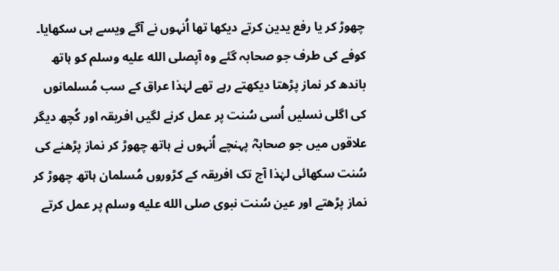چھوڑ کر یا رفع یدین کرتے دیکھا تھا اُنہوں نے آگے ویسے ہی سکھایا۔ کوفے کی طرف جو صحابہ گئے وہ آپصلى الله عليه وسلم کو ہاتھ باندھ کر نماز پڑھتا دیکھتے رہے تھے لہٰذا عراق کے سب مُسلمانوں کی اگلی نسلیں اُسی سُنت پر عمل کرنے لگیں افریقہ اور کُچھ دیگر علاقوں میں جو صحابہؓ پہنچے اُنہوں نے ہاتھ چھوڑ کر نماز پڑھنے کی سُنت سکھائی لہٰذا آج تک افریقہ کے کڑوروں مُسلمان ہاتھ چھوڑ کر نماز پڑھتے اور عین سُنت نبوی صلى الله عليه وسلم پر عمل کرتے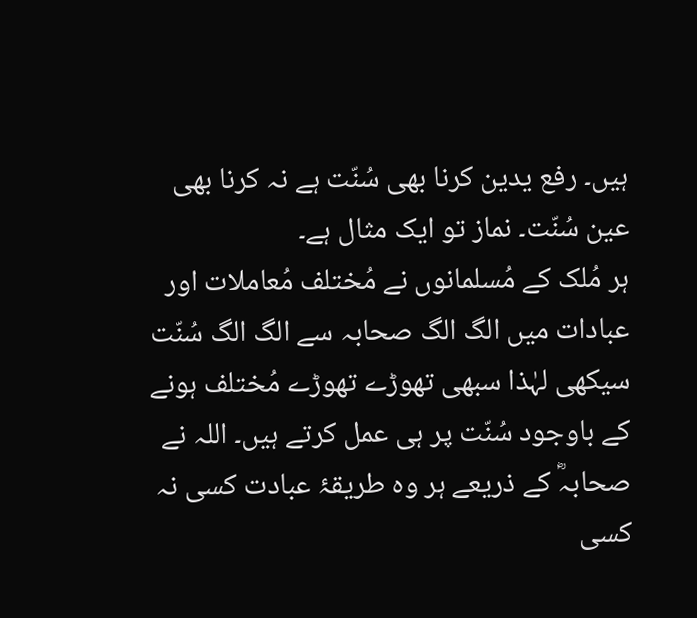ہیں۔ رفع یدین کرنا بھی سُنّت ہے نہ کرنا بھی عین سُنّت۔ نماز تو ایک مثال ہے۔
ہر مُلک کے مُسلمانوں نے مُختلف مُعاملات اور عبادات میں الگ الگ صحابہ سے الگ الگ سُنّت سیکھی لہٰذا سبھی تھوڑے تھوڑے مُختلف ہونے کے باوجود سُنّت پر ہی عمل کرتے ہیں۔ اللہ نے صحابہؓ کے ذریعے ہر وہ طریقۂ عبادت کسی نہ کسی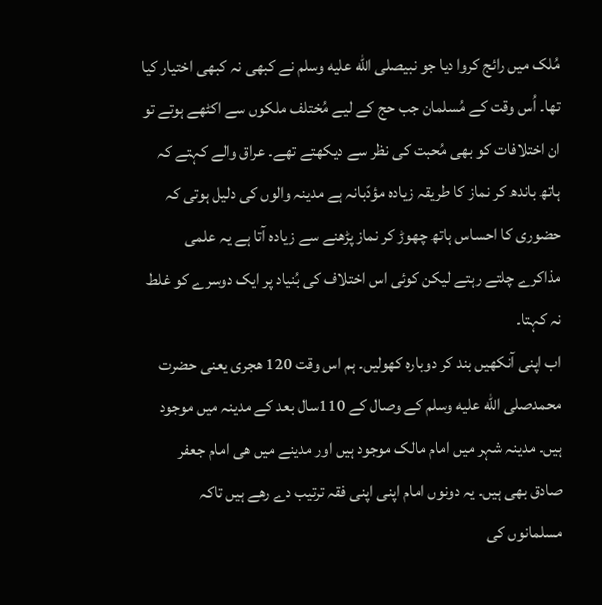مُلک میں رائج کروا دیا جو نبیصلى الله عليه وسلم نے کبھی نہ کبھی اختیار کیا تھا۔ اُس وقت کے مُسلمان جب حج کے لیے مُختلف ملکوں سے اکٹھے ہوتے تو ان اختلافات کو بھی مُحبت کی نظر سے دیکھتے تھے۔ عراق والے کہتے کہ ہاتھ باندھ کر نماز کا طریقہ زیادہ مؤدّبانہ ہے مدینہ والوں کی دلیل ہوتی کہ حضوری کا احساس ہاتھ چھوڑ کر نماز پڑھنے سے زیادہ آتا ہے یہ علمی مذاکرے چلتے رہتے لیکن کوئی اس اختلاف کی بُنیاد پر ایک دوسرے کو غلط نہ کہتا۔
اب اپنی آنکھیں بند کر دوبارہ کھولیں۔ ہم اس وقت 120 ھجری یعنی حضرت محمدصلى الله عليه وسلم کے وصال کے 110سال بعد کے مدینہ میں موجود ہیں۔ مدینہ شہر میں امام مالک موجود ہیں اور مدینے میں ھی امام جعفر صادق بھی ہیں۔ یہ دونوں امام اپنی اپنی فقہ ترتیب دے رھے ہیں تاکہ مسلمانوں کی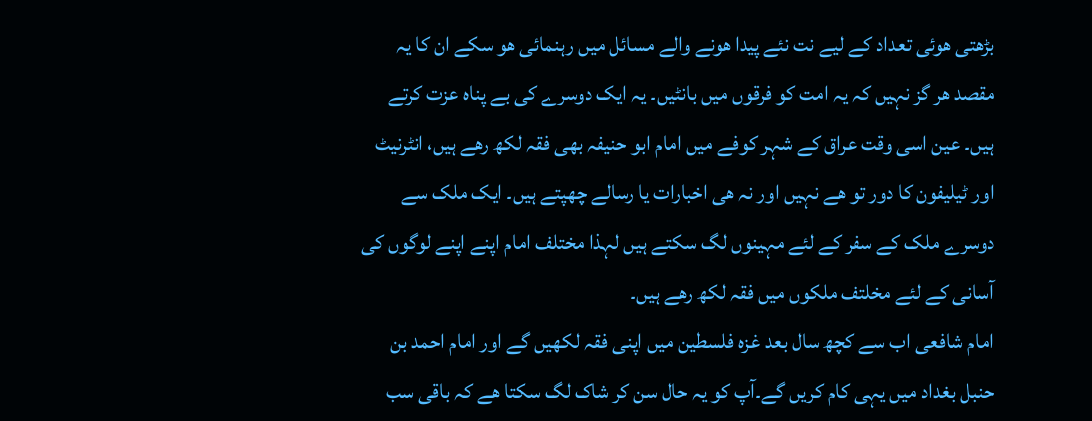بڑھتی ھوئی تعداد کے لیے نت نئے پیدا ھونے والے مسائل میں رہنمائی ھو سکے ان کا یہ مقصد ھر گز نہیں کہ یہ امت کو فرقوں میں بانٹیں۔ یہ ایک دوسرے کی بے پناہ عزت کرتے ہیں۔ عین اسی وقت عراق کے شہر کوفے میں امام ابو حنیفہ بھی فقہ لکھ رھے ہیں، انٹرنیٹ اور ٹیلیفون کا دور تو ھے نہیں اور نہ ھی اخبارات یا رسالے چھپتے ہیں۔ ایک ملک سے دوسرے ملک کے سفر کے لئے مہینوں لگ سکتے ہیں لہذا مختلف امام اپنے اپنے لوگوں کی آسانی کے لئے مخلتف ملکوں میں فقہ لکھ رھے ہیں۔
امام شافعی اب سے کچھ سال بعد غزہ فلسطین میں اپنی فقہ لکھیں گے اور امام احمد بن حنبل بغداد میں یہی کام کریں گے۔آپ کو یہ حال سن کر شاک لگ سکتا ھے کہ باقی سب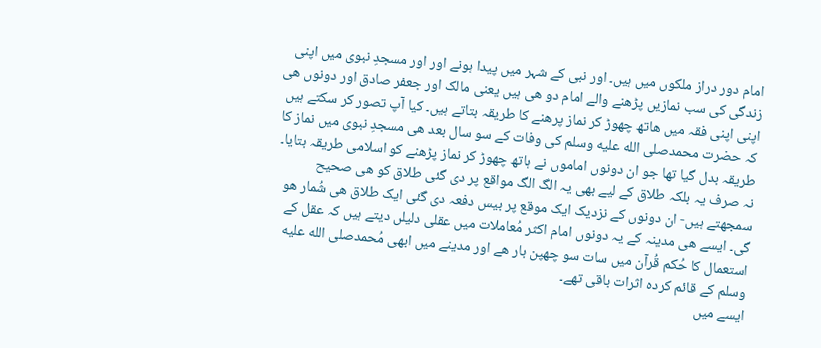امام دور دراز ملکوں میں ہیں۔ اور نبی کے شہر میں پیدا ہونے اور اور مسجدِ نبوی میں اپنی زندگی کی سب نمازیں پڑھنے والے امام دو ھی ہیں یعنی مالک اور جعفر صادق اور دونوں ھی اپنی اپنی فقہ میں ھاتھ چھوڑ کر نماز پرھنے کا طریقہ بتاتے ہیں۔ کیا آپ تصور کر سکتے ہیں
کہ حضرت محمدصلى الله عليه وسلم کی وفات کے سو سال بعد ھی مسجدِ نبوی میں نماز کا طریقہ بدل گیا تھا جو ان دونوں اماموں نے ہاتھ چھوڑ کر نماز پڑھنے کو اسلامی طریقہ بتایا۔ نہ صرف یہ بلکہ طلاق کے لیے بھی یہ الگ الگ مواقع پر دی گئی طلاق کو ھی صحیح سمجھتے ہیں- ان دونوں کے نزدیک ایک موقع پر بیس دفعہ دی گئی ایک طلاق ھی شُمار ھو گی۔ ایسے ھی مدینہ کے یہ دونوں امام اکثر مُعاملات میں عقلی دلیلں دیتے ہیں کہ عقل کے استعمال کا حُکم قُرآن میں سات سو چھپن بار ھے اور مدینے میں ابھی مُحمدصلى الله عليه وسلم کے قائم کردہ اثرات باقی تھے۔
ایسے میں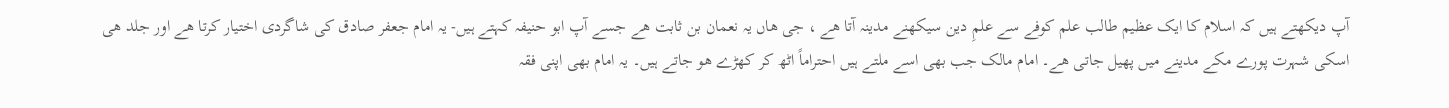آپ دیکھتے ہیں کہ اسلام کا ایک عظیم طالب علم کوفے سے علمِ دین سیکھنے مدینہ آتا ھے ، جی ھاں یہ نعمان بن ثابت ھے جسے آپ ابو حنیفہ کہتے ہیں- یہ امام جعفر صادق کی شاگردی اختیار کرتا ھے اور جلد ھی اسکی شہرت پورے مکے مدینے میں پھیل جاتی ھے۔ امام مالک جب بھی اسے ملتے ہیں احتراماً اٹھ کر کھڑے ھو جاتے ہیں۔ یہ امام بھی اپنی فقہ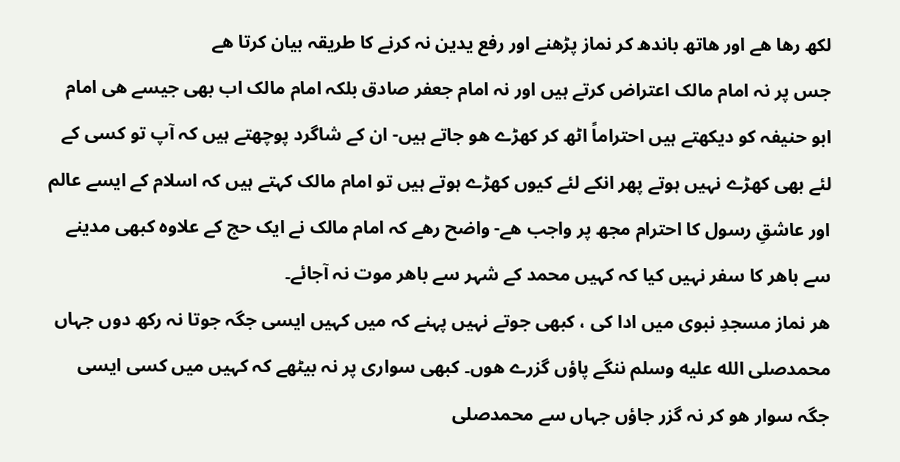لکھ رھا ھے اور ھاتھ باندھ کر نماز پڑھنے اور رفع یدین نہ کرنے کا طریقہ بیان کرتا ھے
جس پر نہ امام مالک اعتراض کرتے ہیں اور نہ امام جعفر صادق بلکہ امام مالک اب بھی جیسے ھی امام ابو حنیفہ کو دیکھتے ہیں احتراماً اٹھ کر کھڑے ھو جاتے ہیں- ان کے شاگرد پوچھتے ہیں کہ آپ تو کسی کے لئے بھی کھڑے نہیں ہوتے پھر انکے لئے کیوں کھڑے ہوتے ہیں تو امام مالک کہتے ہیں کہ اسلام کے ایسے عالم اور عاشقِ رسول کا احترام مجھ پر واجب ھے- واضح رھے کہ امام مالک نے ایک حج کے علاوہ کبھی مدینے سے باھر کا سفر نہیں کیا کہ کہیں محمد کے شہر سے باھر موت نہ آجائے۔
ھر نماز مسجدِ نبوی میں ادا کی ، کبھی جوتے نہیں پہنے کہ میں کہیں ایسی جگہ جوتا نہ رکھ دوں جہاں محمدصلى الله عليه وسلم ننگے پاؤں گزرے ھوں۔ کبھی سواری پر نہ بیٹھے کہ کہیں میں کسی ایسی جگہ سوار ھو کر نہ گزر جاؤں جہاں سے محمدصلى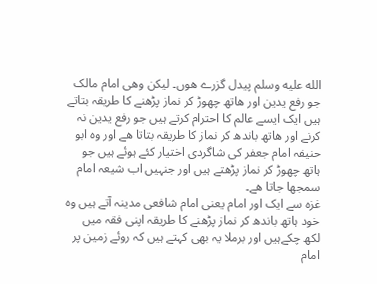الله عليه وسلم پیدل گزرے ھوں۔ لیکن وھی امام مالک جو رفع یدین اور ھاتھ چھوڑ کر نماز پڑھنے کا طریقہ بتاتے ہیں ایک ایسے عالم کا احترام کرتے ہیں جو رفع یدین نہ کرنے اور ھاتھ باندھ کر نماز کا طریقہ بتاتا ھے اور وہ ابو حنیفہ امام جعفر کی شاگردی اختیار کئے ہوئے ہیں جو ہاتھ چھوڑ کر نماز پڑھتے ہیں اور جنہیں اب شیعہ امام سمجھا جاتا ھے۔
غزہ سے ایک اور امام یعنی امام شافعی مدینہ آتے ہیں وہ خود ہاتھ باندھ کر نماز پڑھنے کا طریقہ اپنی فقہ میں لکھ چکےہیں اور برملا یہ بھی کہتے ہیں کہ روئے زمین پر امام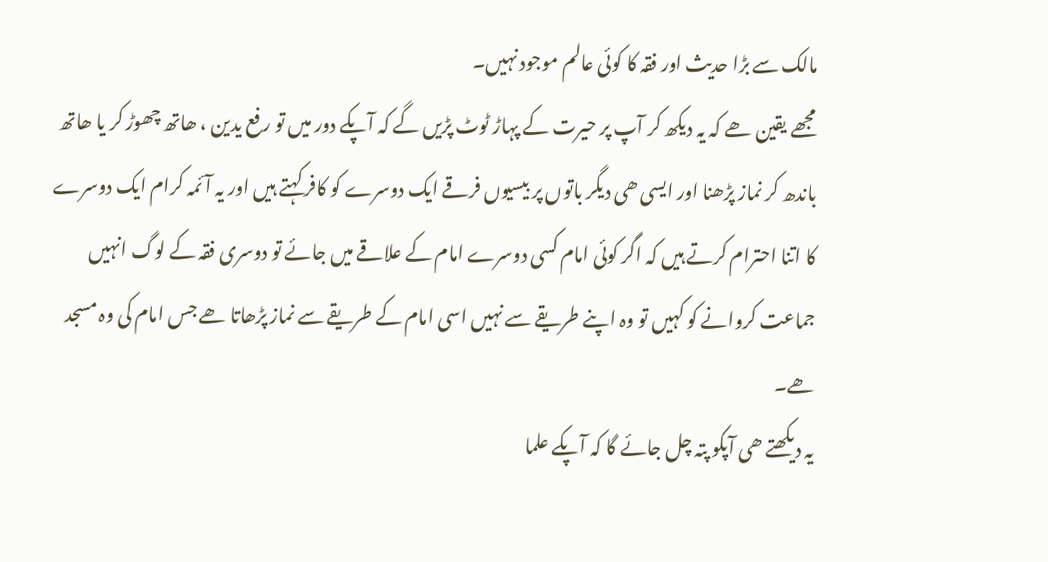مالک سے بڑا حدیث اور فقہ کا کوئی عالم موجود نہیں۔
مجھے یقین ھے کہ یہ دیکھ کر آپ پر حیرت کے پہاڑ ٹوٹ پڑیں گے کہ آپکے دور میں تو رفع یدین ، ھاتھ چھوڑ کر یا ھاتھ باندھ کر نماز پڑھنا اور ایسی ھی دیگر باتوں پر بیسیوں فرقے ایک دوسرے کو کافر کہتے ہیں اور یہ آئمہ کرام ایک دوسرے کا اتنا احترام کرتے ہیں کہ اگر کوئی امام کسی دوسرے امام کے علاقے میں جائے تو دوسری فقہ کے لوگ انہیں جماعت کروانے کو کہیں تو وہ اپنے طریقے سے نہیں اسی امام کے طریقے سے نماز پڑھاتا ھے جس امام کی وہ مسجد ھے۔
یہ دیکھتے ھی آپکو پتہ چل جائے گا کہ آپکے علما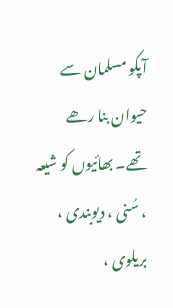آپکو مسلمان سے حیوان بنا رھے تھے۔ بھائیوں کو شیعہ ، سُنی ، دیوبندی ، بریلوی ،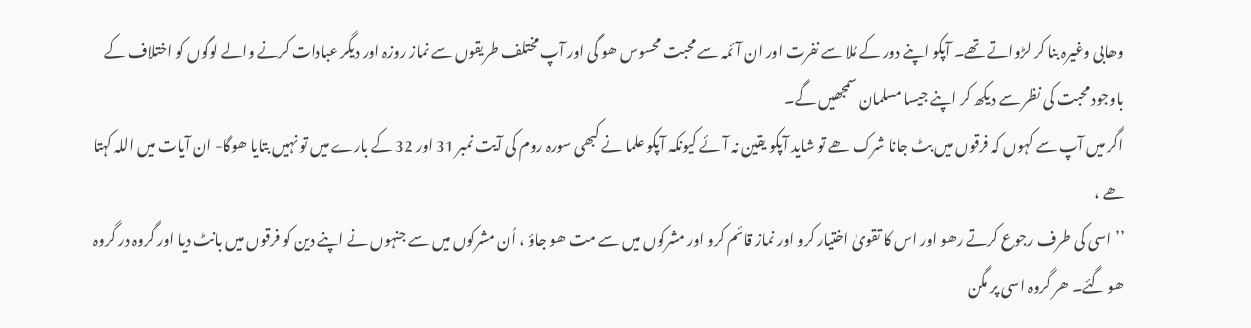وھابی وغیرہ بنا کر لڑواتے تھے۔ آپکو اپنے دور کے مُلا سے نفرت اور ان آئمہ سے محبت محسوس ھو گی اور آپ مختلف طریقوں سے نماز روزہ اور دیگر عبادات کرنے والے لوگوں کو اختلاف کے باوجود محبت کی نظر سے دیکھ کر اپنے جیسا مسلمان سمجھیں گے۔
اگر میں آپ سے کہوں کہ فرقوں میں بٹ جانا شرک ھے تو شاید آپکو یقین نہ آئے کیونکہ آپکو علما نے کبھی سورہ روم کی آیت نمبر 31 اور 32 کے بارے میں تو نہیں بتایا ھوگا- ان آیات میں اللہ کہتا ھے ،
’’اسی کی طرف رجوع کرتے رھو اور اس کا تقویٰ اختیار کرو اور نماز قائم کرو اور مشرکوں میں سے مت ھو جاؤ ، اُن مشرکوں میں سے جنہوں نے اپنے دین کو فرقوں میں بانٹ دیا اور گروہ در گروہ ھو گئے۔ ھر گروہ اسی پر مگن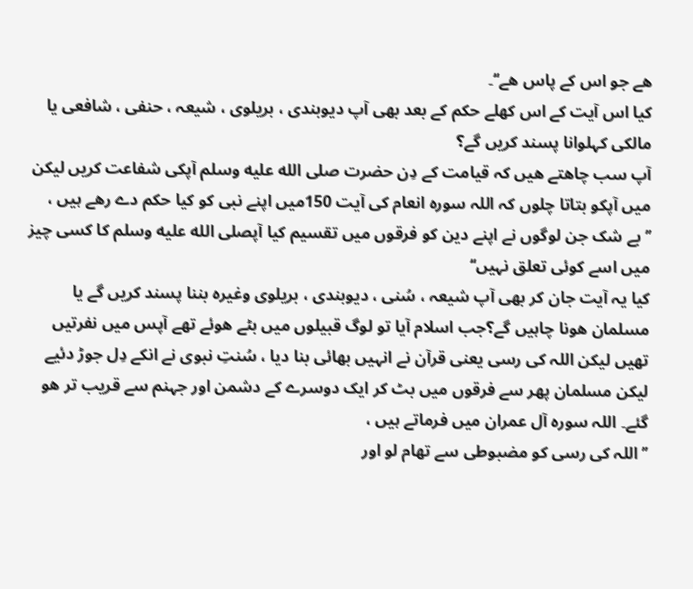ھے جو اس کے پاس ھے‘‘۔
کیا اس آیت کے اس کھلے حکم کے بعد بھی آپ دیوبندی ، بریلوی ، شیعہ ، حنفی ، شافعی یا مالکی کہلوانا پسند کریں گے؟
آپ سب چاھتے ھیں کہ قیامت کے دِن حضرت صلى الله عليه وسلم آپکی شفاعت کریں لیکن میں آپکو بتاتا چلوں کہ اللہ سورہ انعام کی آیت 150میں اپنے نبی کو کیا حکم دے رھے ہیں ،
’’بے شک جن لوگوں نے اپنے دین کو فرقوں میں تقسیم کیا آپصلى الله عليه وسلم کا کسی چیز میں اسے کوئی تعلق نہیں‘‘
کیا یہ آیت جان کر بھی آپ شیعہ ، سُنی ، دیوبندی ، بریلوی وغیرہ بننا پسند کریں گے یا مسلمان ھونا چاہیں گے؟جب اسلام آیا تو لوگ قبیلوں میں بٹے ھوئے تھے آپس میں نفرتیں تھیں لیکن اللہ کی رسی یعنی قرآن نے انہیں بھائی بنا دیا ، سُنتِ نبوی نے انکے دِل جوڑ دئیے لیکن مسلمان پھر سے فرقوں میں بٹ کر ایک دوسرے کے دشمن اور جہنم سے قریب تر ھو گئے۔ اللہ سورہ آل عمران میں فرماتے ہیں ،
’’اللہ کی رسی کو مضبوطی سے تھام لو اور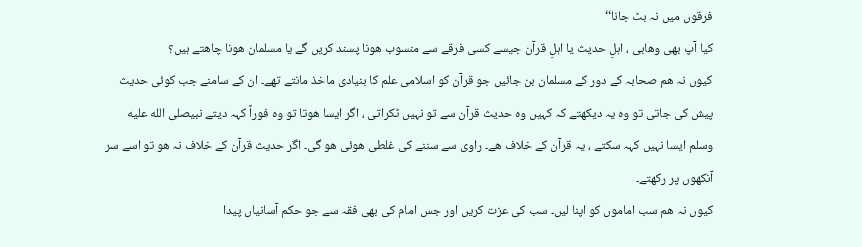فرقوں میں نہ بٹ جانا‘‘
کیا آپ بھی وھابی ، اہلِ حدیث یا اہلِ قرآن جیسے کسی فرقے سے منسوب ھونا پسند کریں گے یا مسلمان ھونا چاھتے ہیں؟
کیوں نہ ھم صحابہ کے دور کے مسلمان بن جائیں جو قرآن کو اسلامی علم کا بنیادی ماخذ مانتے تھے۔ ان کے سامنے جب کوئی حدیث پیش کی جاتی تو وہ یہ دیکھتے کہ کہیں وہ حدیث قرآن سے تو نہیں ٹکراتی ، اگر ایسا ھوتا تو وہ فوراً کہہ دیتے نبیصلى الله عليه وسلم ایسا نہیں کہہ سکتے ، یہ قرآن کے خلاف ھے۔ راوی سے سننے کی غلطی ھوئی ھو گی۔ اگر حدیث قرآن کے خلاف نہ ھو تو اسے سر آنکھوں پر رکھتے۔
کیوں نہ ھم سب اماموں کو اپنا لیں۔ سب کی عزت کریں اور جس امام کی بھی فقہ سے جو حکم آسانیاں پیدا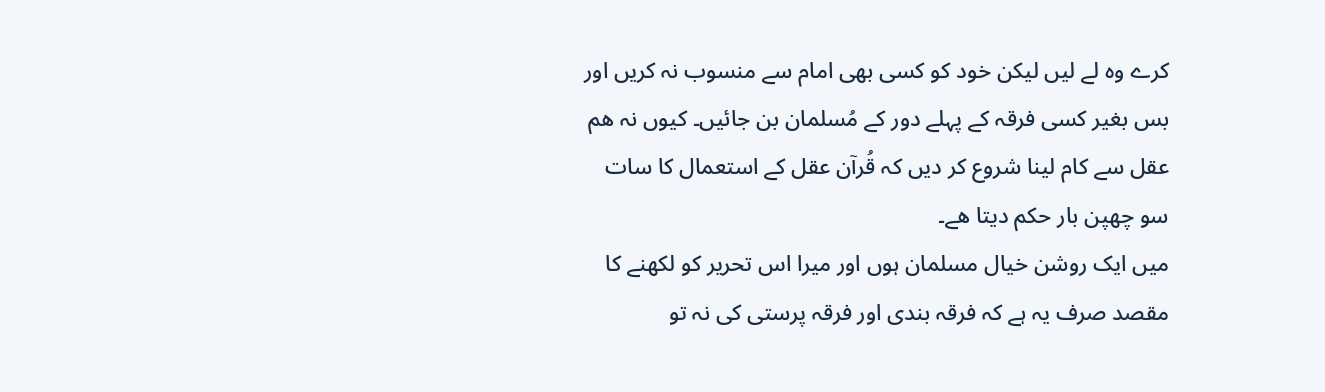کرے وہ لے لیں لیکن خود کو کسی بھی امام سے منسوب نہ کریں اور بس بغیر کسی فرقہ کے پہلے دور کے مُسلمان بن جائیں۔ کیوں نہ ھم عقل سے کام لینا شروع کر دیں کہ قُرآن عقل کے استعمال کا سات سو چھپن بار حکم دیتا ھے۔
میں ایک روشن خیال مسلمان ہوں اور میرا اس تحریر کو لکھنے کا مقصد صرف یہ ہے کہ فرقہ بندی اور فرقہ پرستی کی نہ تو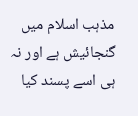مذہب اسلام میں گنجائیش ہے اور نہ ہی اسے پسند کیا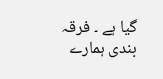گیا ہے ۔ فرقہ بندی ہمارے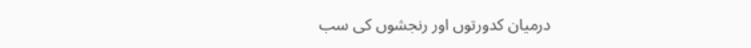درمیان کدورتوں اور رنجشوں کی سب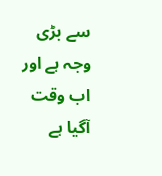سے بڑی وجہ ہے اور اب وقت آگیا ہے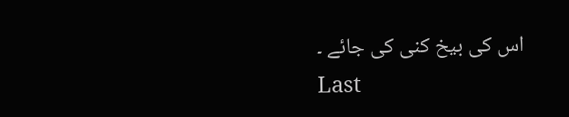اس کی بیخ کنی کی جائے ۔
Last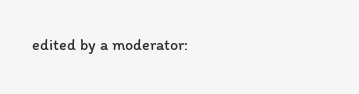edited by a moderator: